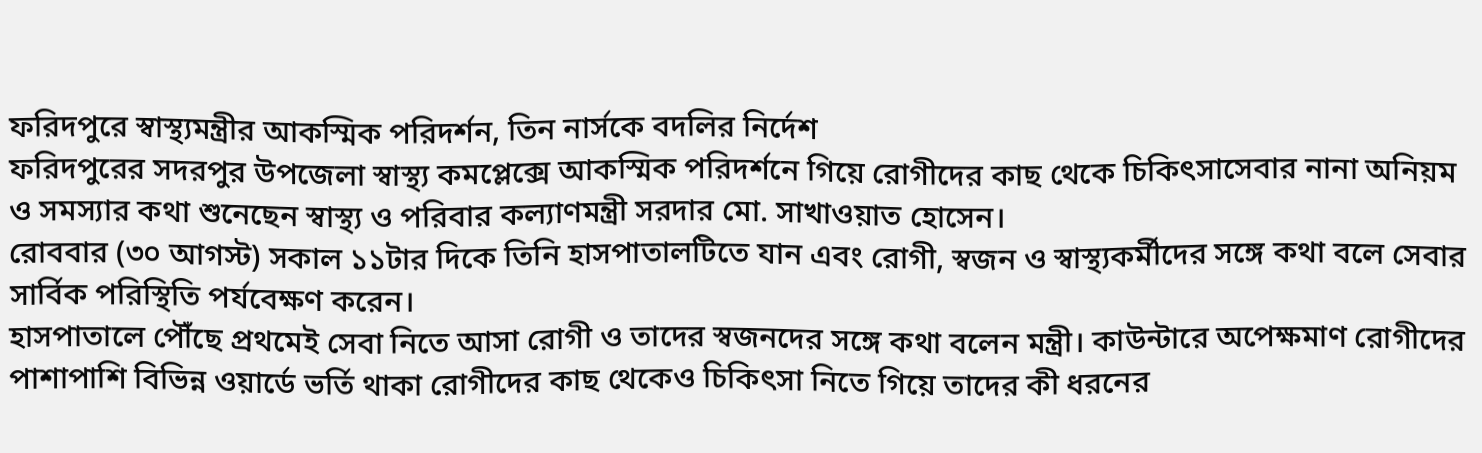ফরিদপুরে স্বাস্থ্যমন্ত্রীর আকস্মিক পরিদর্শন, তিন নার্সকে বদলির নির্দেশ
ফরিদপুরের সদরপুর উপজেলা স্বাস্থ্য কমপ্লেক্সে আকস্মিক পরিদর্শনে গিয়ে রোগীদের কাছ থেকে চিকিৎসাসেবার নানা অনিয়ম ও সমস্যার কথা শুনেছেন স্বাস্থ্য ও পরিবার কল্যাণমন্ত্রী সরদার মো. সাখাওয়াত হোসেন।
রোববার (৩০ আগস্ট) সকাল ১১টার দিকে তিনি হাসপাতালটিতে যান এবং রোগী, স্বজন ও স্বাস্থ্যকর্মীদের সঙ্গে কথা বলে সেবার সার্বিক পরিস্থিতি পর্যবেক্ষণ করেন।
হাসপাতালে পৌঁছে প্রথমেই সেবা নিতে আসা রোগী ও তাদের স্বজনদের সঙ্গে কথা বলেন মন্ত্রী। কাউন্টারে অপেক্ষমাণ রোগীদের পাশাপাশি বিভিন্ন ওয়ার্ডে ভর্তি থাকা রোগীদের কাছ থেকেও চিকিৎসা নিতে গিয়ে তাদের কী ধরনের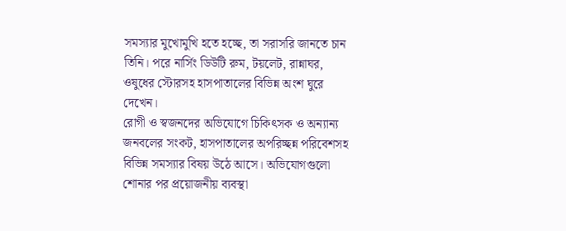সমস্যার মুখোমুখি হতে হচ্ছে, তা সরাসরি জানতে চান তিনি। পরে নার্সিং ডিউটি রুম, টয়লেট, রান্নাঘর, ওষুধের স্টোরসহ হাসপাতালের বিভিন্ন অংশ ঘুরে দেখেন।
রোগী ও স্বজনদের অভিযোগে চিকিৎসক ও অন্যান্য জনবলের সংকট, হাসপাতালের অপরিচ্ছন্ন পরিবেশসহ বিভিন্ন সমস্যার বিষয় উঠে আসে। অভিযোগগুলো শোনার পর প্রয়োজনীয় ব্যবস্থা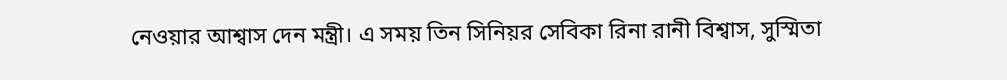নেওয়ার আশ্বাস দেন মন্ত্রী। এ সময় তিন সিনিয়র সেবিকা রিনা রানী বিশ্বাস, সুস্মিতা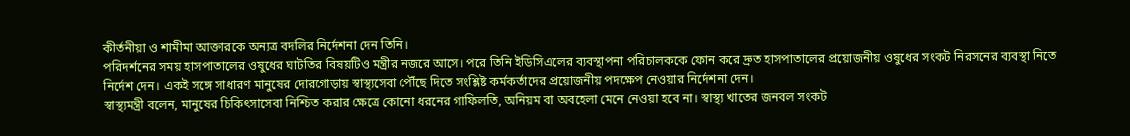কীর্তনীয়া ও শামীমা আক্তারকে অন্যত্র বদলির নির্দেশনা দেন তিনি।
পরিদর্শনের সময় হাসপাতালের ওষুধের ঘাটতির বিষয়টিও মন্ত্রীর নজরে আসে। পরে তিনি ইডিসিএলের ব্যবস্থাপনা পরিচালককে ফোন করে দ্রুত হাসপাতালের প্রয়োজনীয় ওষুধের সংকট নিরসনের ব্যবস্থা নিতে নির্দেশ দেন। একই সঙ্গে সাধারণ মানুষের দোরগোড়ায় স্বাস্থ্যসেবা পৌঁছে দিতে সংশ্লিষ্ট কর্মকর্তাদের প্রয়োজনীয় পদক্ষেপ নেওয়ার নির্দেশনা দেন।
স্বাস্থ্যমন্ত্রী বলেন, মানুষের চিকিৎসাসেবা নিশ্চিত করার ক্ষেত্রে কোনো ধরনের গাফিলতি, অনিয়ম বা অবহেলা মেনে নেওয়া হবে না। স্বাস্থ্য খাতের জনবল সংকট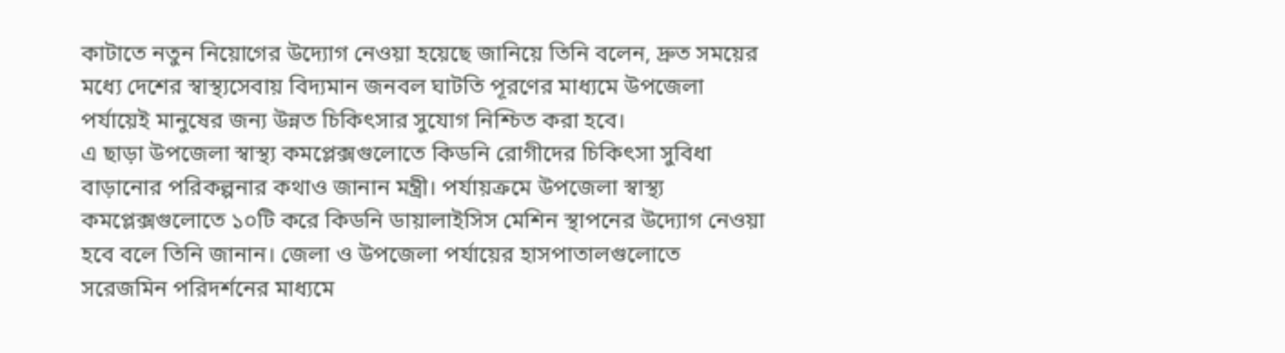কাটাতে নতুন নিয়োগের উদ্যোগ নেওয়া হয়েছে জানিয়ে তিনি বলেন, দ্রুত সময়ের মধ্যে দেশের স্বাস্থ্যসেবায় বিদ্যমান জনবল ঘাটতি পূরণের মাধ্যমে উপজেলা পর্যায়েই মানুষের জন্য উন্নত চিকিৎসার সুযোগ নিশ্চিত করা হবে।
এ ছাড়া উপজেলা স্বাস্থ্য কমপ্লেক্সগুলোতে কিডনি রোগীদের চিকিৎসা সুবিধা বাড়ানোর পরিকল্পনার কথাও জানান মন্ত্রী। পর্যায়ক্রমে উপজেলা স্বাস্থ্য কমপ্লেক্সগুলোতে ১০টি করে কিডনি ডায়ালাইসিস মেশিন স্থাপনের উদ্যোগ নেওয়া হবে বলে তিনি জানান। জেলা ও উপজেলা পর্যায়ের হাসপাতালগুলোতে সরেজমিন পরিদর্শনের মাধ্যমে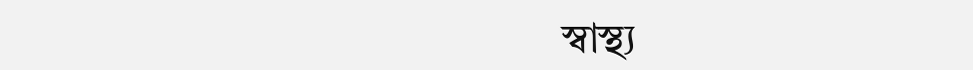স্বাস্থ্য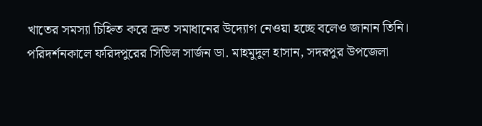খাতের সমস্যা চিহ্নিত করে দ্রুত সমাধানের উদ্যোগ নেওয়া হচ্ছে বলেও জানান তিনি।
পরিদর্শনকালে ফরিদপুরের সিভিল সার্জন ডা. মাহমুদুল হাসান, সদরপুর উপজেলা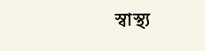স্বাস্থ্য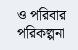ও পরিবার পরিকল্পনা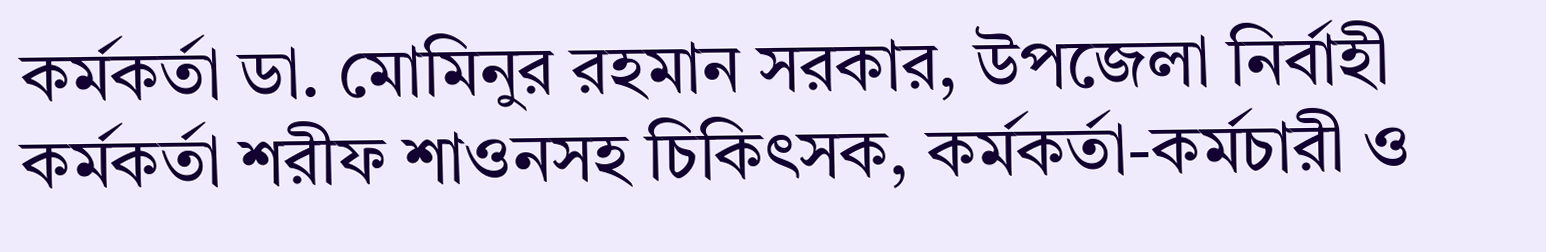কর্মকর্তা ডা. মোমিনুর রহমান সরকার, উপজেলা নির্বাহী কর্মকর্তা শরীফ শাওনসহ চিকিৎসক, কর্মকর্তা-কর্মচারী ও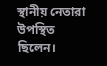স্থানীয় নেতারা উপস্থিত ছিলেন।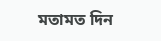মতামত দিন